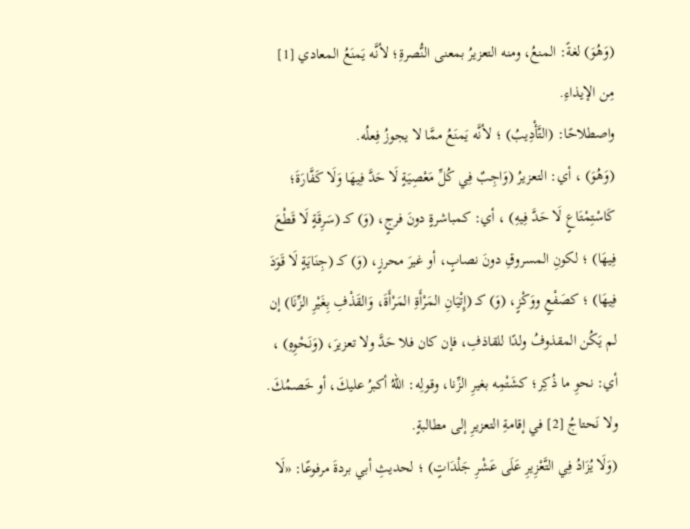(وَهُوَ) لغةً: المنعُ، ومنه التعزيرُ بمعنى النُّصرةِ؛ لأنَّه يَمنَعُ المعادي [1] مِن الإيذاءِ.
واصطلاحًا: (التَّأْدِيبُ) ؛ لأنَّه يَمنَعُ ممَّا لا يجوزُ فِعلُه.
(وَهُوَ) ، أي: التعزيرُ (وَاجِبٌ فِي كُلِّ مَعْصِيَةٍ لَا حَدَّ فِيهَا وَلَا كَفَّارَةَ؛ كَاسْتِمْتَاعٍ لَا حَدَّ فِيهِ) ، أي: كمباشرةٍ دونَ فرجٍ، (وَ) كـ (سَرِقَةٍ لَا قَطْعَ فِيهَا) ؛ لكونِ المسروقِ دونَ نصابٍ، أو غيرَ محرزٍ، (وَ) كـ (جِنَايَةٍ لَا قَوَدَ فِيهَا) ؛ كصَفْعٍ ووَكْزٍ، (وَ) كـ (إِتْيَانِ المَرْأَةِ المَرْأَةَ، وَالقَذْفِ بِغَيْرِ الزِّنَا) إن لم يَكُن المقذوفُ ولدًا للقاذفِ، فإن كان فلا حَدَّ ولا تعزيرَ، (وَنَحْوِهِ) ، أي: نحوِ ما ذُكِر؛ كشَتْمِه بغيرِ الزِّنا، وقولِه: اللهُ أكبرُ عليكَ، أو خَصمُكَ.
ولا نَحتاجُ [2] في إقامةِ التعزيرِ إلى مطالبةٍ.
(وَلَا يُزَادُ فِي التَّعْزِيرِ عَلَى عَشْرِ جَلْدَاتٍ) ؛ لحديثِ أبي بردةَ مرفوعًا: «لَا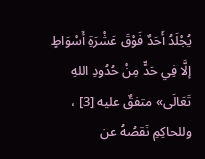يُجْلَدُ أَحَدٌ فَوْقَ عَشْرَةِ أَسْوَاطٍ إلَّا فِي حَدٍّ مِنْ حُدُودِ اللهِ تَعَالَى» متفقٌ عليه [3] ، وللحاكِمِ نَقصُهُ عن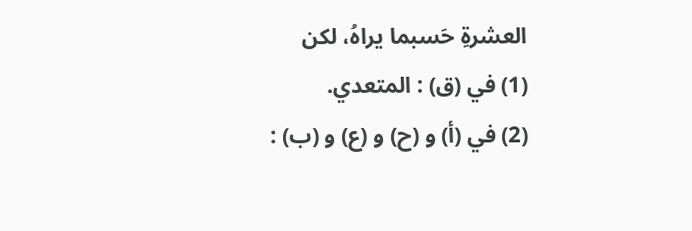العشرةِ حَسبما يراهُ، لكن
(1) في (ق) : المتعدي.
(2) في (أ) و (ح) و (ع) و (ب) :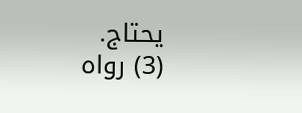يحتاج.
(3) رواه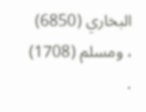البخاري (6850) ، ومسلم (1708) .